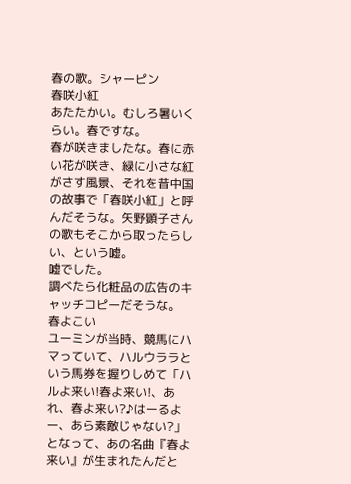春の歌。シャーピン
春咲小紅
あたたかい。むしろ暑いくらい。春ですな。
春が咲きましたな。春に赤い花が咲き、緑に小さな紅がさす風景、それを昔中国の故事で「春咲小紅」と呼んだそうな。矢野顕子さんの歌もそこから取ったらしい、という嘘。
嘘でした。
調べたら化粧品の広告のキャッチコピーだそうな。
春よこい
ユーミンが当時、競馬にハマっていて、ハルウララという馬券を握りしめて「ハルよ来い!春よ来い!、あれ、春よ来い?♪はーるよー、あら素敵じゃない?」となって、あの名曲『春よ来い』が生まれたんだと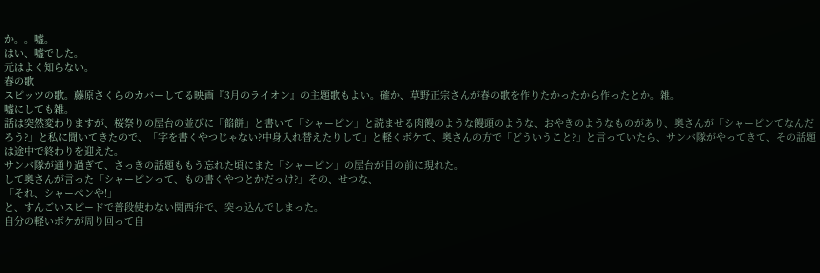か。。嘘。
はい、嘘でした。
元はよく知らない。
春の歌
スピッツの歌。藤原さくらのカバーしてる映画『3月のライオン』の主題歌もよい。確か、草野正宗さんが春の歌を作りたかったから作ったとか。雑。
嘘にしても雑。
話は突然変わりますが、桜祭りの屋台の並びに「餡餅」と書いて「シャーピン」と読ませる肉饅のような饅頭のような、おやきのようなものがあり、奥さんが「シャーピンてなんだろう?」と私に聞いてきたので、「字を書くやつじゃない?中身入れ替えたりして」と軽くボケて、奥さんの方で「どういうこと?」と言っていたら、サンバ隊がやってきて、その話題は途中で終わりを迎えた。
サンバ隊が通り過ぎて、さっきの話題ももう忘れた頃にまた「シャーピン」の屋台が目の前に現れた。
して奥さんが言った「シャーピンって、もの書くやつとかだっけ?」その、せつな、
「それ、シャーペンや!」
と、すんごいスピードで普段使わない関西弁で、突っ込んでしまった。
自分の軽いボケが周り回って自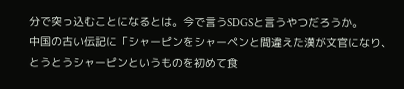分で突っ込むことになるとは。今で言うSDGSと言うやつだろうか。
中国の古い伝記に「シャーピンをシャーペンと間違えた漢が文官になり、とうとうシャーピンというものを初めて食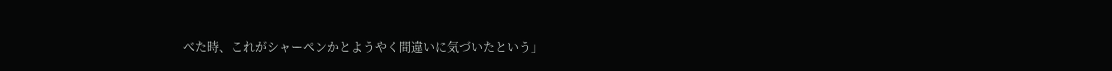べた時、これがシャーペンかとようやく間違いに気づいたという」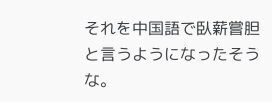それを中国語で臥薪嘗胆と言うようになったそうな。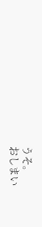うそ。
おしまい